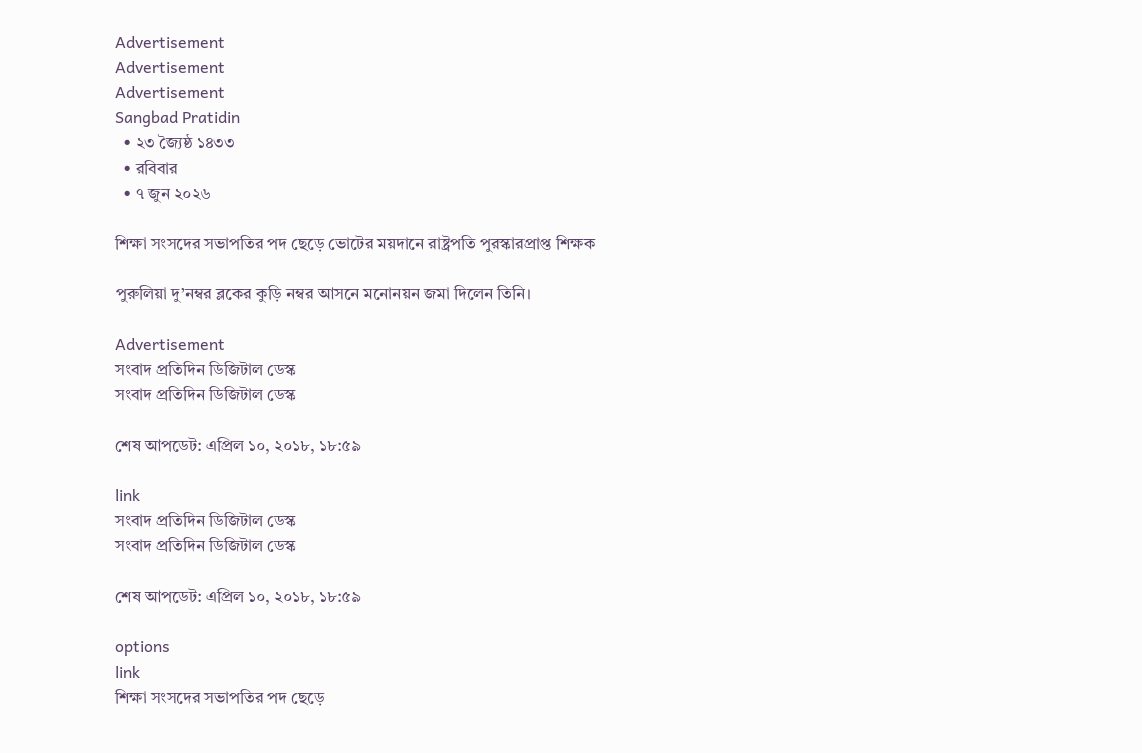Advertisement
Advertisement
Advertisement
Sangbad Pratidin
  • ২৩ জ্যৈষ্ঠ ১৪৩৩
  • রবিবার
  • ৭ জুন ২০২৬

শিক্ষা সংসদের সভাপতির পদ ছেড়ে ভোটের ময়দানে রাষ্ট্রপতি পুরস্কারপ্রাপ্ত শিক্ষক

পুরুলিয়া দু’নম্বর ব্লকের কুড়ি নম্বর আসনে মনোনয়ন জমা দিলেন তিনি।

Advertisement
সংবাদ প্রতিদিন ডিজিটাল ডেস্ক
সংবাদ প্রতিদিন ডিজিটাল ডেস্ক

শেষ আপডেট: এপ্রিল ১০, ২০১৮, ১৮:৫৯

link
সংবাদ প্রতিদিন ডিজিটাল ডেস্ক
সংবাদ প্রতিদিন ডিজিটাল ডেস্ক

শেষ আপডেট: এপ্রিল ১০, ২০১৮, ১৮:৫৯

options
link
শিক্ষা সংসদের সভাপতির পদ ছেড়ে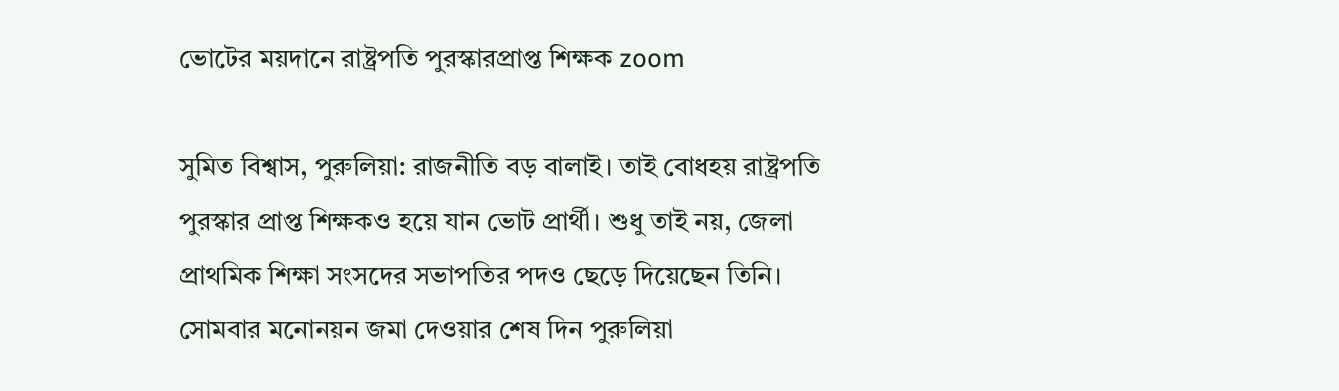ভোটের ময়দানে রাষ্ট্রপতি পুরস্কারপ্রাপ্ত শিক্ষক zoom

সুমিত বিশ্বাস, পুরুলিয়া: রাজনীতি বড় বালাই। তাই বোধহয় রাষ্ট্রপতি পুরস্কার প্রাপ্ত শিক্ষকও হয়ে যান ভোট প্রার্থী। শুধু তাই নয়, জেলা প্রাথমিক শিক্ষা সংসদের সভাপতির পদও ছেড়ে দিয়েছেন তিনি। সোমবার মনোনয়ন জমা দেওয়ার শেষ দিন পুরুলিয়া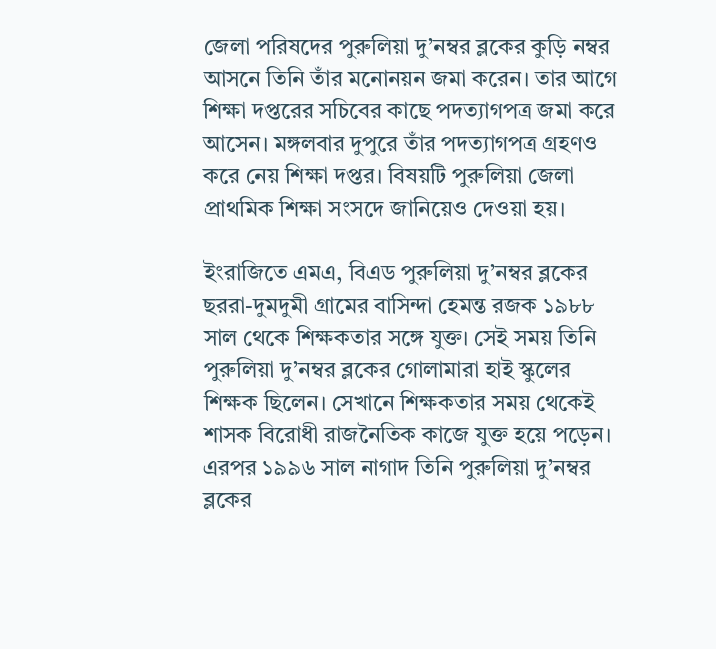জেলা পরিষদের পুরুলিয়া দু’নম্বর ব্লকের কুড়ি নম্বর আসনে তিনি তাঁর মনোনয়ন জমা করেন। তার আগে শিক্ষা দপ্তরের সচিবের কাছে পদত্যাগপত্র জমা করে আসেন। মঙ্গলবার দুপুরে তাঁর পদত্যাগপত্র গ্রহণও করে নেয় শিক্ষা দপ্তর। বিষয়টি পুরুলিয়া জেলা প্রাথমিক শিক্ষা সংসদে জানিয়েও দেওয়া হয়।

ইংরাজিতে এমএ, বিএড পুরুলিয়া দু’নম্বর ব্লকের ছররা-দুমদুমী গ্রামের বাসিন্দা হেমন্ত রজক ১৯৮৮ সাল থেকে শিক্ষকতার সঙ্গে যুক্ত। সেই সময় তিনি পুরুলিয়া দু’নম্বর ব্লকের গোলামারা হাই স্কুলের শিক্ষক ছিলেন। সেখানে শিক্ষকতার সময় থেকেই শাসক বিরোধী রাজনৈতিক কাজে যুক্ত হয়ে পড়েন। এরপর ১৯৯৬ সাল নাগাদ তিনি পুরুলিয়া দু’নম্বর ব্লকের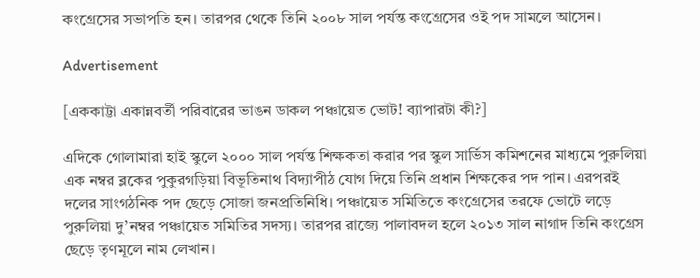কংগ্রেসের সভাপতি হন। তারপর থেকে তিনি ২০০৮ সাল পর্যন্ত কংগ্রেসের ওই পদ সামলে আসেন।

Advertisement

[এককাট্টা একান্নবর্তী পরিবারের ভাঙন ডাকল পঞ্চায়েত ভোট! ব্যাপারটা কী?]

এদিকে গোলামারা হাই স্কুলে ২০০০ সাল পর্যন্ত শিক্ষকতা করার পর স্কুল সার্ভিস কমিশনের মাধ্যমে পুরুলিয়া এক নম্বর ব্লকের পুকুরগড়িয়া বিভূতিনাথ বিদ্যাপীঠ যোগ দিয়ে তিনি প্রধান শিক্ষকের পদ পান। এরপরই দলের সাংগঠনিক পদ ছেড়ে সোজা জনপ্রতিনিধি। পঞ্চায়েত সমিতিতে কংগ্রেসের তরফে ভোটে লড়ে পুরুলিয়া দু’নম্বর পঞ্চায়েত সমিতির সদস্য। তারপর রাজ্যে পালাবদল হলে ২০১৩ সাল নাগাদ তিনি কংগ্রেস ছেড়ে তৃণমূলে নাম লেখান।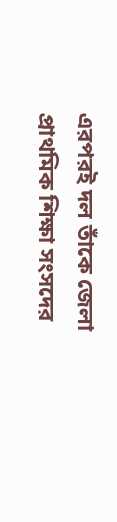এরপরই দল তাঁকে জেলা প্রাথমিক শিক্ষা সংসদের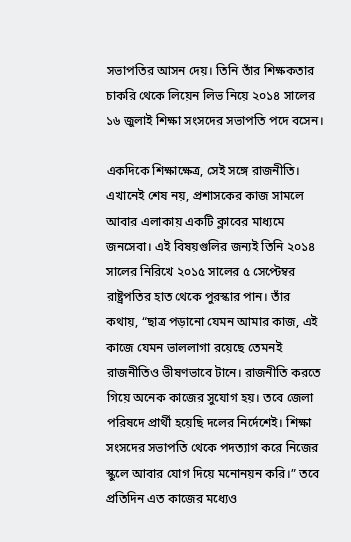সভাপতির আসন দেয়। তিনি তাঁর শিক্ষকতার চাকরি থেকে লিয়েন লিভ নিয়ে ২০১৪ সালের ১৬ জুলাই শিক্ষা সংসদের সভাপতি পদে বসেন।

একদিকে শিক্ষাক্ষেত্র, সেই সঙ্গে রাজনীতি। এখানেই শেষ নয়, প্রশাসকের কাজ সামলে আবার এলাকায় একটি ক্লাবের মাধ্যমে জনসেবা। এই বিষয়গুলির জন্যই তিনি ২০১৪ সালের নিরিখে ২০১৫ সালের ৫ সেপ্টেম্বর রাষ্ট্রপতির হাত থেকে পুরস্কার পান। তাঁর কথায়, “ছাত্র পড়ানো যেমন আমার কাজ, এই কাজে যেমন ভাললাগা রয়েছে তেমনই রাজনীতিও ভীষণভাবে টানে। রাজনীতি করতে গিয়ে অনেক কাজের সুযোগ হয়। তবে জেলা পরিষদে প্রার্থী হয়েছি দলের নির্দেশেই। শিক্ষা সংসদের সভাপতি থেকে পদত্যাগ করে নিজের স্কুলে আবার যোগ দিয়ে মনোনয়ন করি।” তবে প্রতিদিন এত কাজের মধ্যেও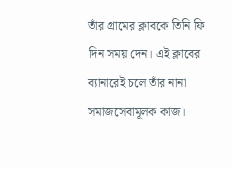তাঁর গ্রামের ক্লাবকে তিনি ফি দিন সময় দেন। এই ক্লাবের ব্যানারেই চলে তাঁর নানা সমাজসেবামূলক কাজ।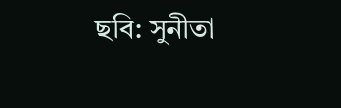ছবি: সুনীতা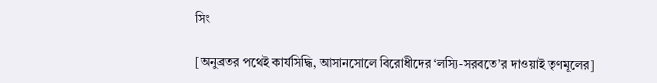সিং

[অনুব্রতর পথেই কার্যসিদ্ধি, আসানসোলে বিরোধীদের ‘লস্যি-সরবতে’র দাওয়াই তৃণমূলের]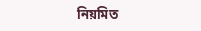নিয়মিত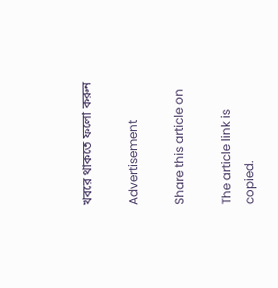খবরে থাকতে ফলো করুন

Advertisement

Share this article on

The article link is copied.